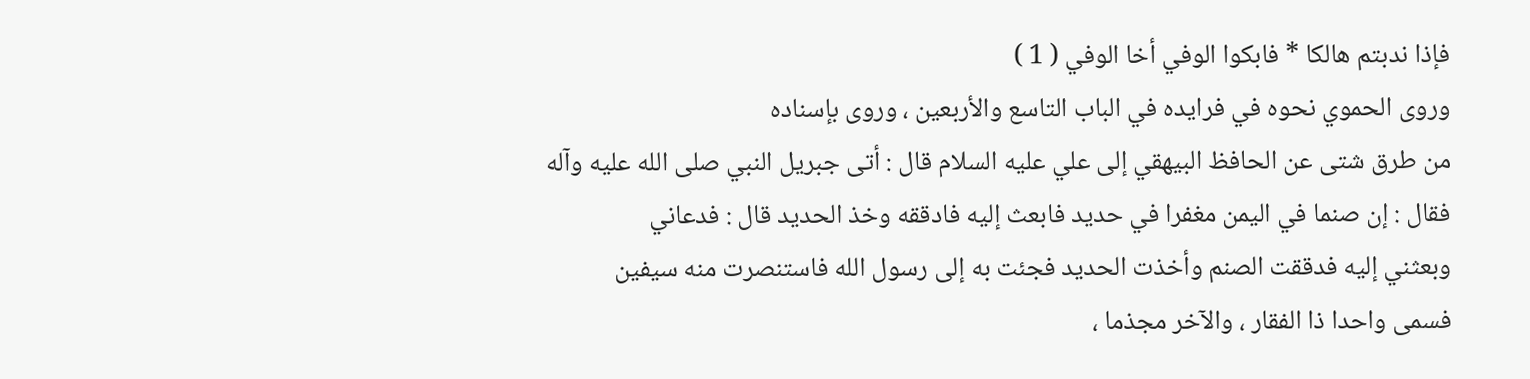فإذا ندبتم هالكا * فابكوا الوفي أخا الوفي ( 1 )
وروى الحموي نحوه في فرايده في الباب التاسع والأربعين ، وروى بإسناده
من طرق شتى عن الحافظ البيهقي إلى علي عليه السلام قال : أتى جبريل النبي صلى الله عليه وآله
فقال : إن صنما في اليمن مغفرا في حديد فابعث إليه فادققه وخذ الحديد قال : فدعاني
وبعثني إليه فدققت الصنم وأخذت الحديد فجئت به إلى رسول الله فاستنصرت منه سيفين
فسمى واحدا ذا الفقار ، والآخر مجذما ،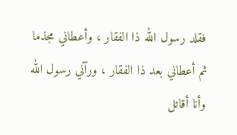فقلد رسول الله ذا الفقار ، وأعطاني مجذما
ثم أعطاني بعد ذا الفقار ، ورآني رسول الله وأنا أقاتل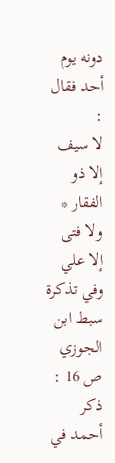دونه يوم أحد فقال :
لا سيف إلا ذو الفقار * ولا فتى إلا علي
وفي تذكرة سبط ابن الجوزي ص 16 : ذكر أحمد في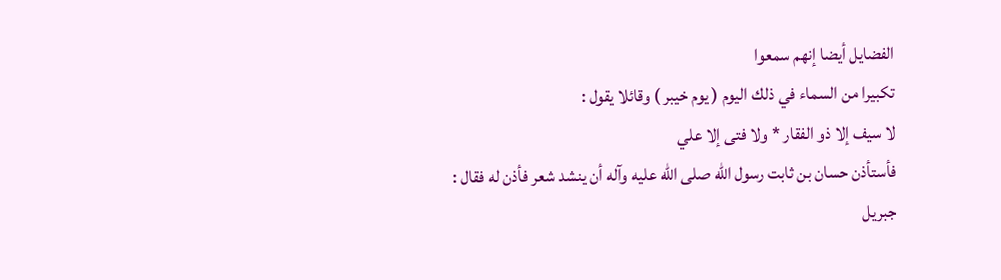الفضايل أيضا إنهم سمعوا
تكبيرا من السماء في ذلك اليوم ( يوم خيبر ) وقائلا يقول :
لا سيف إلا ذو الفقار * ولا فتى إلا علي
فأستأذن حسان بن ثابت رسول الله صلى الله عليه وآله أن ينشد شعر فأذن له فقال :
جبريل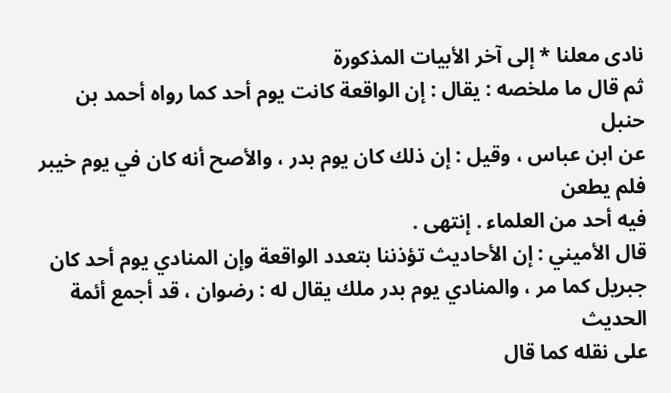نادى معلنا * إلى آخر الأبيات المذكورة
ثم قال ما ملخصه : يقال : إن الواقعة كانت يوم أحد كما رواه أحمد بن حنبل
عن ابن عباس ، وقيل : إن ذلك كان يوم بدر ، والأصح أنه كان في يوم خيبر فلم يطعن
فيه أحد من العلماء . إنتهى .
قال الأميني : إن الأحاديث تؤذننا بتعدد الواقعة وإن المنادي يوم أحد كان
جبريل كما مر ، والمنادي يوم بدر ملك يقال له : رضوان ، قد أجمع أئمة الحديث
على نقله كما قال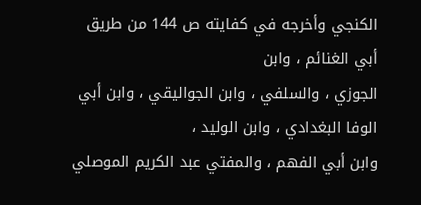الكنجي وأخرجه في كفايته ص 144 من طريق أبي الغنائم ، وابن
الجوزي ، والسلفي ، وابن الجواليقي ، وابن أبي الوفا البغدادي ، وابن الوليد ،
وابن أبي الفهم ، والمفتي عبد الكريم الموصلي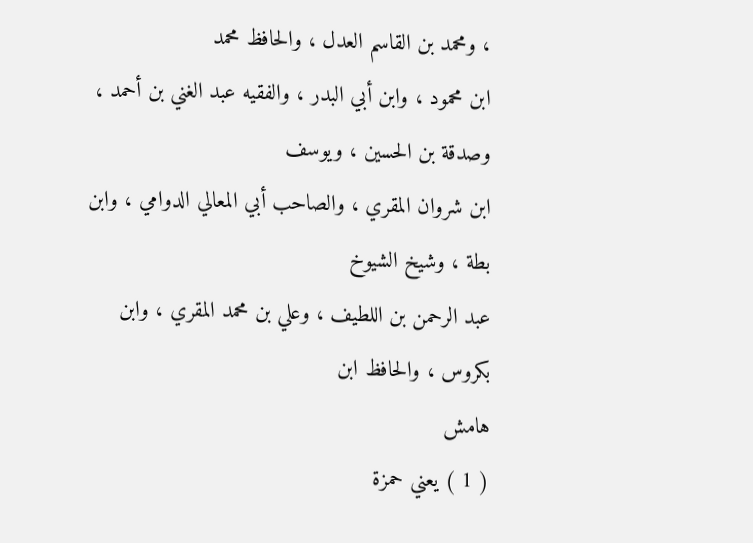، ومحمد بن القاسم العدل ، والحافظ محمد
ابن محمود ، وابن أبي البدر ، والفقيه عبد الغني بن أحمد ، وصدقة بن الحسين ، ويوسف
ابن شروان المقري ، والصاحب أبي المعالي الدوامي ، وابن بطة ، وشيخ الشيوخ
عبد الرحمن بن اللطيف ، وعلي بن محمد المقري ، وابن بكروس ، والحافظ ابن
هامش
( 1 ) يعني حمزة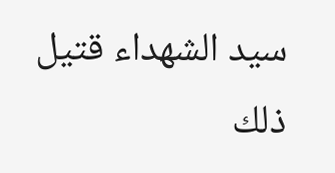سيد الشهداء قتيل ذلك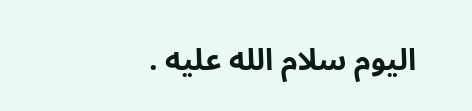اليوم سلام الله عليه .